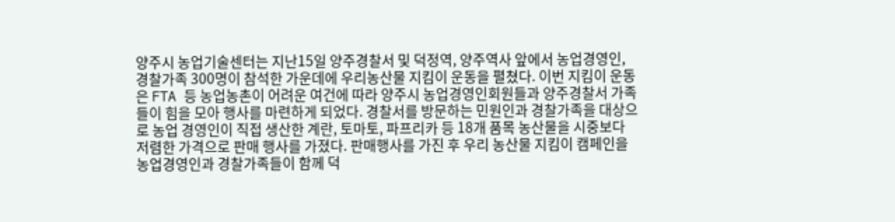양주시 농업기술센터는 지난15일 양주경찰서 및 덕정역, 양주역사 앞에서 농업경영인, 경찰가족 300명이 참석한 가운데에 우리농산물 지킴이 운동을 펼쳤다. 이번 지킴이 운동은 FTA 등 농업농촌이 어려운 여건에 따라 양주시 농업경영인회원들과 양주경찰서 가족들이 힘을 모아 행사를 마련하게 되었다. 경찰서를 방문하는 민원인과 경찰가족을 대상으로 농업 경영인이 직접 생산한 계란, 토마토, 파프리카 등 18개 품목 농산물을 시중보다 저렴한 가격으로 판매 행사를 가졌다. 판매행사를 가진 후 우리 농산물 지킴이 캠페인을 농업경영인과 경찰가족들이 함께 덕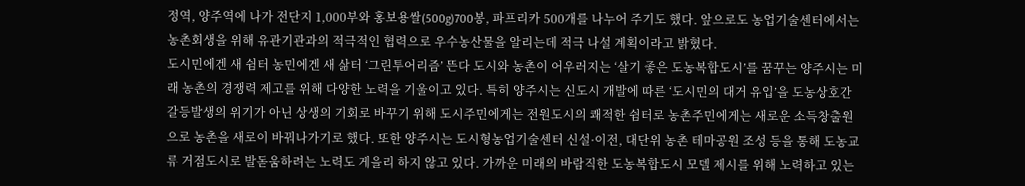정역, 양주역에 나가 전단지 1,000부와 홍보용쌀(500g)700봉, 파프리카 500개를 나누어 주기도 했다. 앞으로도 농업기술센터에서는 농촌회생을 위해 유관기관과의 적극적인 협력으로 우수농산물을 알리는데 적극 나설 계획이라고 밝혔다.
도시민에겐 새 쉼터 농민에겐 새 삶터 ‘그린투어리즘’ 뜬다 도시와 농촌이 어우러지는 ‘살기 좋은 도농복합도시’를 꿈꾸는 양주시는 미래 농촌의 경쟁력 제고를 위해 다양한 노력을 기울이고 있다. 특히 양주시는 신도시 개발에 따른 ‘도시민의 대거 유입’을 도농상호간 갈등발생의 위기가 아닌 상생의 기회로 바꾸기 위해 도시주민에게는 전원도시의 쾌적한 쉼터로 농촌주민에게는 새로운 소득창출원으로 농촌을 새로이 바꿔나가기로 했다. 또한 양주시는 도시형농업기술센터 신설·이전, 대단위 농촌 테마공원 조성 등을 통해 도농교류 거점도시로 발돋움하려는 노력도 게을리 하지 않고 있다. 가까운 미래의 바람직한 도농복합도시 모델 제시를 위해 노력하고 있는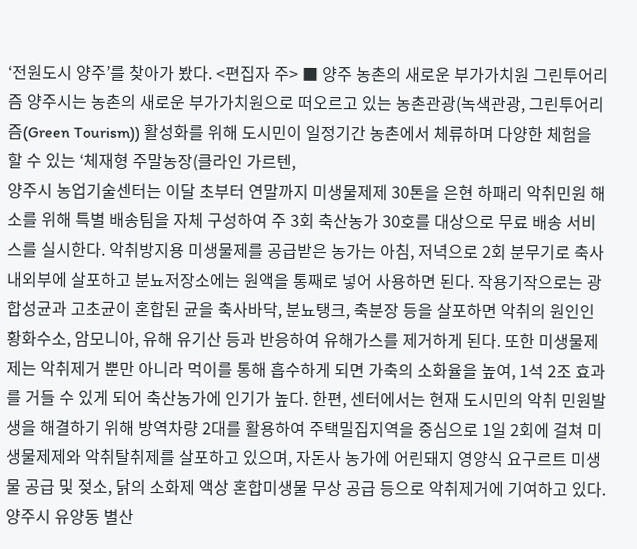‘전원도시 양주’를 찾아가 봤다. <편집자 주> ■ 양주 농촌의 새로운 부가가치원 그린투어리즘 양주시는 농촌의 새로운 부가가치원으로 떠오르고 있는 농촌관광(녹색관광, 그린투어리즘(Green Tourism)) 활성화를 위해 도시민이 일정기간 농촌에서 체류하며 다양한 체험을 할 수 있는 ‘체재형 주말농장(클라인 가르텐,
양주시 농업기술센터는 이달 초부터 연말까지 미생물제제 30톤을 은현 하패리 악취민원 해소를 위해 특별 배송팀을 자체 구성하여 주 3회 축산농가 30호를 대상으로 무료 배송 서비스를 실시한다. 악취방지용 미생물제를 공급받은 농가는 아침, 저녁으로 2회 분무기로 축사내외부에 살포하고 분뇨저장소에는 원액을 통째로 넣어 사용하면 된다. 작용기작으로는 광합성균과 고초균이 혼합된 균을 축사바닥, 분뇨탱크, 축분장 등을 살포하면 악취의 원인인 황화수소, 암모니아, 유해 유기산 등과 반응하여 유해가스를 제거하게 된다. 또한 미생물제제는 악취제거 뿐만 아니라 먹이를 통해 흡수하게 되면 가축의 소화율을 높여, 1석 2조 효과를 거들 수 있게 되어 축산농가에 인기가 높다. 한편, 센터에서는 현재 도시민의 악취 민원발생을 해결하기 위해 방역차량 2대를 활용하여 주택밀집지역을 중심으로 1일 2회에 걸쳐 미생물제제와 악취탈취제를 살포하고 있으며, 자돈사 농가에 어린돼지 영양식 요구르트 미생물 공급 및 젖소, 닭의 소화제 액상 혼합미생물 무상 공급 등으로 악취제거에 기여하고 있다.
양주시 유양동 별산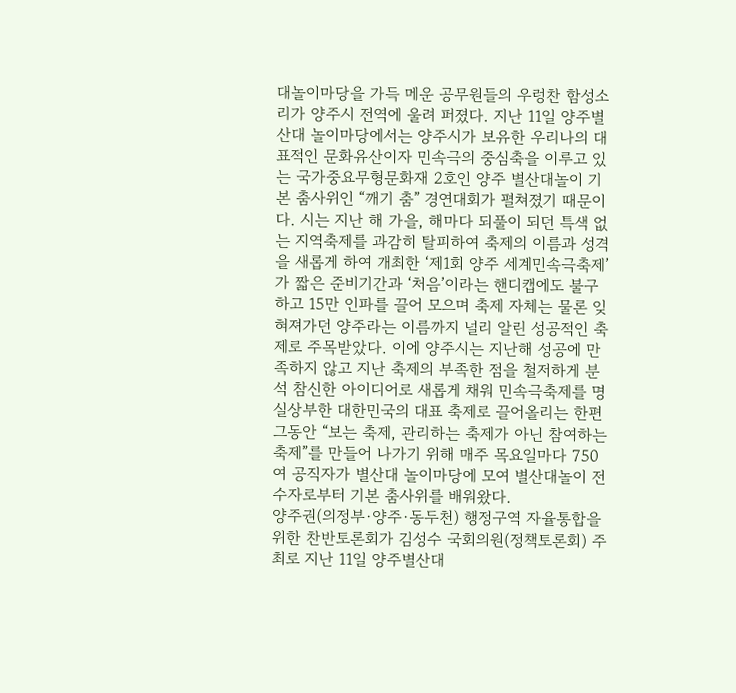대놀이마당을 가득 메운 공무원들의 우렁찬 함성소리가 양주시 전역에 울려 퍼졌다. 지난 11일 양주별산대 놀이마당에서는 양주시가 보유한 우리나의 대표적인 문화유산이자 민속극의 중심축을 이루고 있는 국가중요무형문화재 2호인 양주 별산대놀이 기본 춤사위인 “깨기 춤” 경연대회가 펼쳐졌기 때문이다. 시는 지난 해 가을, 해마다 되풀이 되던 특색 없는 지역축제를 과감히 탈피하여 축제의 이름과 성격을 새롭게 하여 개최한 ‘제1회 양주 세계민속극축제’가 짧은 준비기간과 ‘처음’이라는 핸디캡에도 불구하고 15만 인파를 끌어 모으며 축제 자체는 물론 잊혀져가던 양주라는 이름까지 널리 알린 성공적인 축제로 주목받았다. 이에 양주시는 지난해 성공에 만족하지 않고 지난 축제의 부족한 점을 철저하게 분석 참신한 아이디어로 새롭게 채워 민속극축제를 명실상부한 대한민국의 대표 축제로 끌어올리는 한편 그동안 “보는 축제, 관리하는 축제가 아닌 참여하는 축제”를 만들어 나가기 위해 매주 목요일마다 750여 공직자가 별산대 놀이마당에 모여 별산대놀이 전수자로부터 기본 춤사위를 배워왔다.
양주권(의정부·양주·동두천) 행정구역 자율통합을 위한 찬반토론회가 김성수 국회의원(정책토론회) 주최로 지난 11일 양주별산대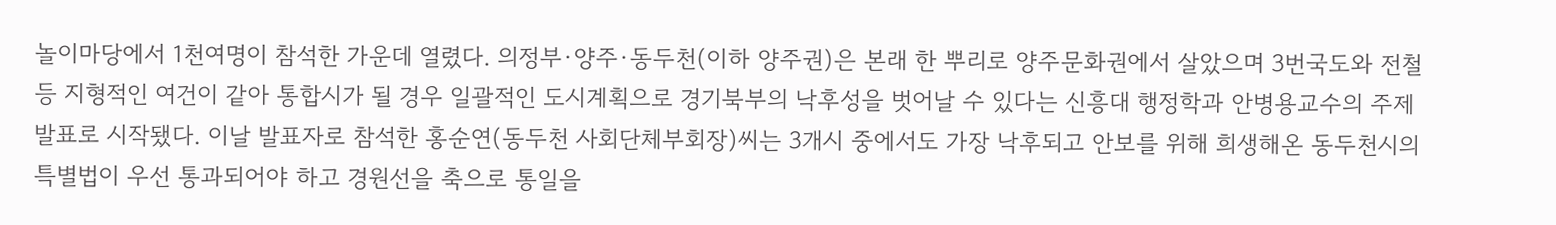놀이마당에서 1천여명이 참석한 가운데 열렸다. 의정부·양주·동두천(이하 양주권)은 본래 한 뿌리로 양주문화권에서 살았으며 3번국도와 전철 등 지형적인 여건이 같아 통합시가 될 경우 일괄적인 도시계획으로 경기북부의 낙후성을 벗어날 수 있다는 신흥대 행정학과 안병용교수의 주제발표로 시작됐다. 이날 발표자로 참석한 홍순연(동두천 사회단체부회장)씨는 3개시 중에서도 가장 낙후되고 안보를 위해 희생해온 동두천시의 특별법이 우선 통과되어야 하고 경원선을 축으로 통일을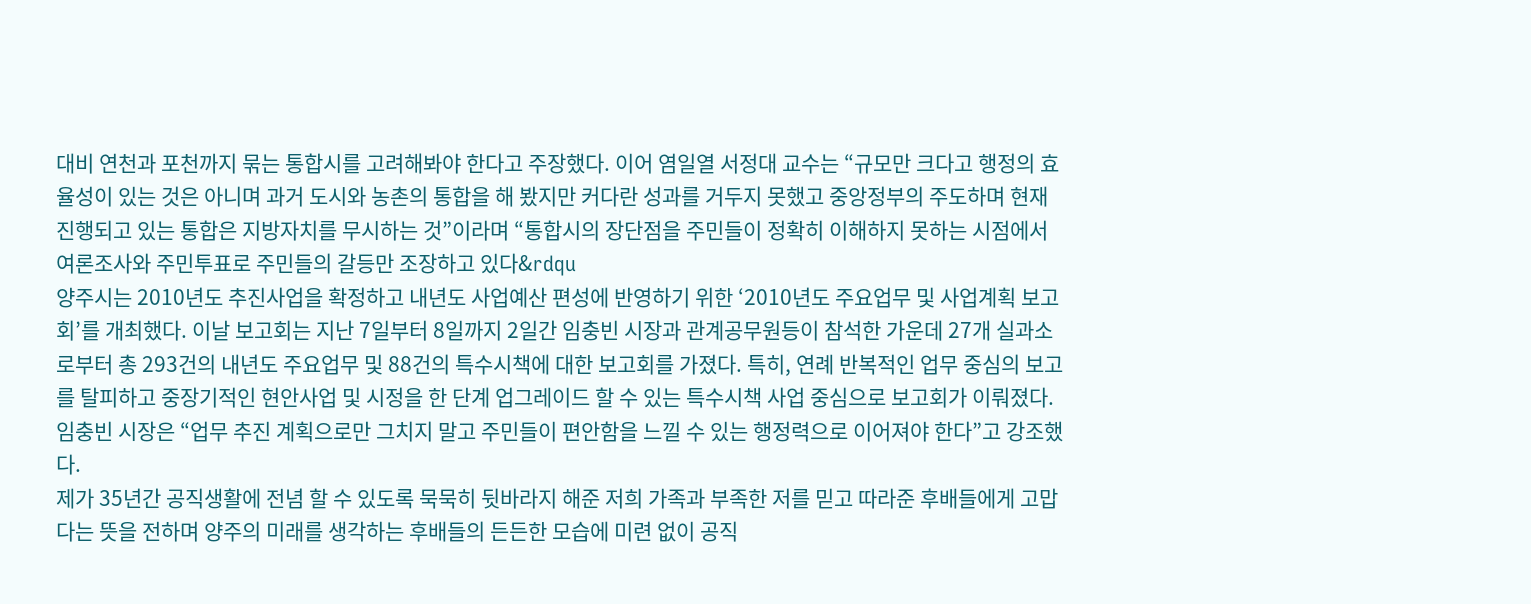대비 연천과 포천까지 묶는 통합시를 고려해봐야 한다고 주장했다. 이어 염일열 서정대 교수는 “규모만 크다고 행정의 효율성이 있는 것은 아니며 과거 도시와 농촌의 통합을 해 봤지만 커다란 성과를 거두지 못했고 중앙정부의 주도하며 현재 진행되고 있는 통합은 지방자치를 무시하는 것”이라며 “통합시의 장단점을 주민들이 정확히 이해하지 못하는 시점에서 여론조사와 주민투표로 주민들의 갈등만 조장하고 있다&rdqu
양주시는 2010년도 추진사업을 확정하고 내년도 사업예산 편성에 반영하기 위한 ‘2010년도 주요업무 및 사업계획 보고회’를 개최했다. 이날 보고회는 지난 7일부터 8일까지 2일간 임충빈 시장과 관계공무원등이 참석한 가운데 27개 실과소로부터 총 293건의 내년도 주요업무 및 88건의 특수시책에 대한 보고회를 가졌다. 특히, 연례 반복적인 업무 중심의 보고를 탈피하고 중장기적인 현안사업 및 시정을 한 단계 업그레이드 할 수 있는 특수시책 사업 중심으로 보고회가 이뤄졌다. 임충빈 시장은 “업무 추진 계획으로만 그치지 말고 주민들이 편안함을 느낄 수 있는 행정력으로 이어져야 한다”고 강조했다.
제가 35년간 공직생활에 전념 할 수 있도록 묵묵히 뒷바라지 해준 저희 가족과 부족한 저를 믿고 따라준 후배들에게 고맙다는 뜻을 전하며 양주의 미래를 생각하는 후배들의 든든한 모습에 미련 없이 공직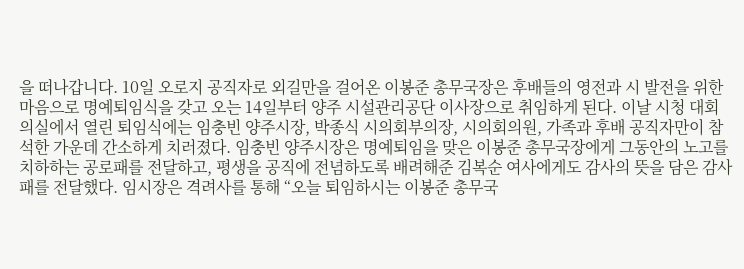을 떠나갑니다. 10일 오로지 공직자로 외길만을 걸어온 이봉준 총무국장은 후배들의 영전과 시 발전을 위한 마음으로 명예퇴임식을 갖고 오는 14일부터 양주 시설관리공단 이사장으로 취임하게 된다. 이날 시청 대회의실에서 열린 퇴임식에는 임충빈 양주시장, 박종식 시의회부의장, 시의회의원, 가족과 후배 공직자만이 참석한 가운데 간소하게 치러졌다. 임충빈 양주시장은 명예퇴임을 맞은 이봉준 총무국장에게 그동안의 노고를 치하하는 공로패를 전달하고, 평생을 공직에 전념하도록 배려해준 김복순 여사에게도 감사의 뜻을 담은 감사패를 전달했다. 임시장은 격려사를 통해 “오늘 퇴임하시는 이봉준 총무국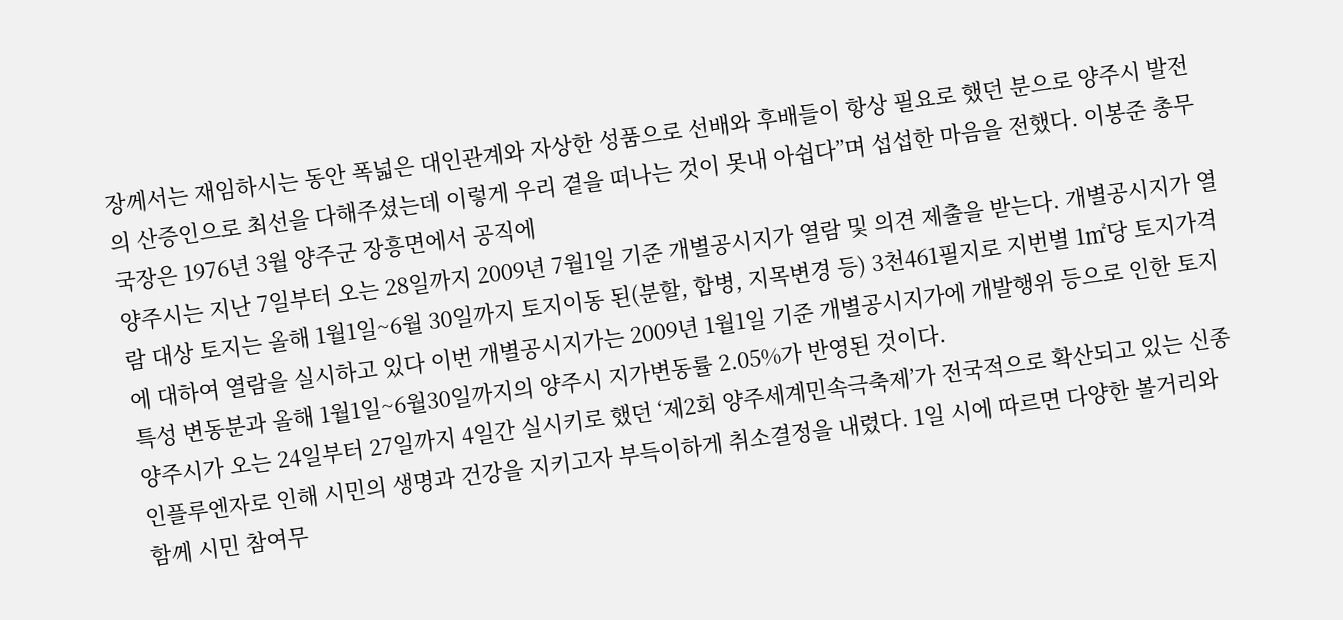장께서는 재임하시는 동안 폭넓은 대인관계와 자상한 성품으로 선배와 후배들이 항상 필요로 했던 분으로 양주시 발전의 산증인으로 최선을 다해주셨는데 이렇게 우리 곁을 떠나는 것이 못내 아쉽다”며 섭섭한 마음을 전했다. 이봉준 총무국장은 1976년 3월 양주군 장흥면에서 공직에
양주시는 지난 7일부터 오는 28일까지 2009년 7월1일 기준 개별공시지가 열람 및 의견 제출을 받는다. 개별공시지가 열람 대상 토지는 올해 1월1일~6월 30일까지 토지이동 된(분할, 합병, 지목변경 등) 3천461필지로 지번별 1㎡당 토지가격에 대하여 열람을 실시하고 있다 이번 개별공시지가는 2009년 1월1일 기준 개별공시지가에 개발행위 등으로 인한 토지특성 변동분과 올해 1월1일~6월30일까지의 양주시 지가변동률 2.05%가 반영된 것이다.
양주시가 오는 24일부터 27일까지 4일간 실시키로 했던 ‘제2회 양주세계민속극축제’가 전국적으로 확산되고 있는 신종인플루엔자로 인해 시민의 생명과 건강을 지키고자 부득이하게 취소결정을 내렸다. 1일 시에 따르면 다양한 볼거리와 함께 시민 참여무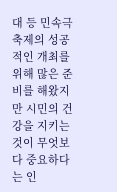대 등 민속극축제의 성공적인 개최를 위해 많은 준비를 해왔지만 시민의 건강을 지키는 것이 무엇보다 중요하다는 인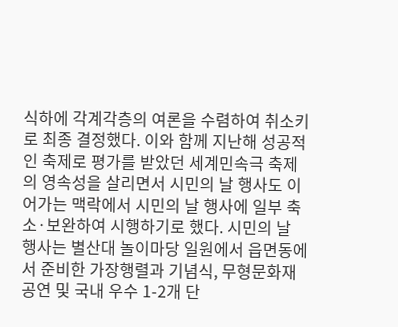식하에 각계각층의 여론을 수렴하여 취소키로 최종 결정했다. 이와 함께 지난해 성공적인 축제로 평가를 받았던 세계민속극 축제의 영속성을 살리면서 시민의 날 행사도 이어가는 맥락에서 시민의 날 행사에 일부 축소·보완하여 시행하기로 했다. 시민의 날 행사는 별산대 놀이마당 일원에서 읍면동에서 준비한 가장행렬과 기념식, 무형문화재 공연 및 국내 우수 1-2개 단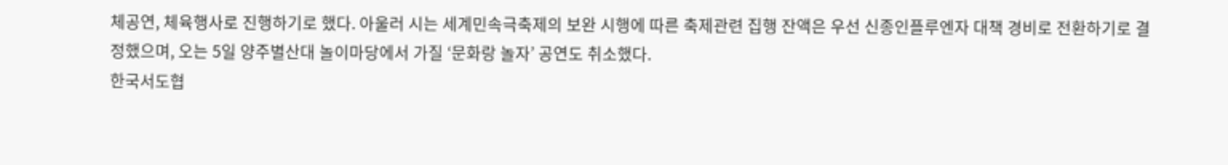체공연, 체육행사로 진행하기로 했다. 아울러 시는 세계민속극축제의 보완 시행에 따른 축제관련 집행 잔액은 우선 신종인플루엔자 대책 경비로 전환하기로 결정했으며, 오는 5일 양주별산대 놀이마당에서 가질 ‘문화랑 놀자’ 공연도 취소했다.
한국서도협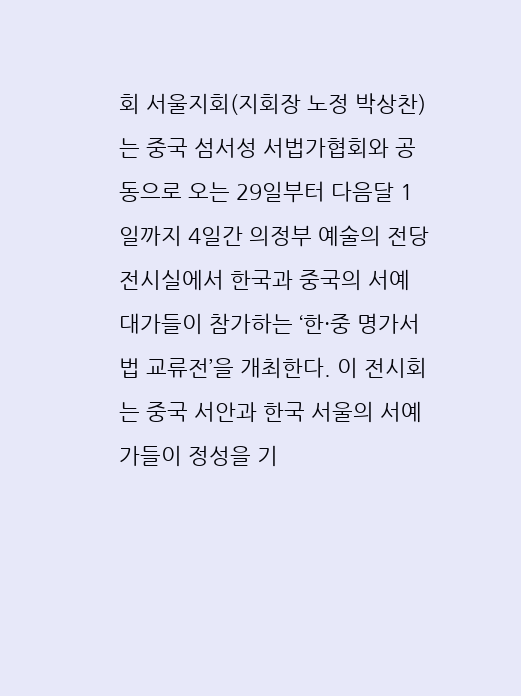회 서울지회(지회장 노정 박상찬)는 중국 섬서성 서법가협회와 공동으로 오는 29일부터 다음달 1일까지 4일간 의정부 예술의 전당 전시실에서 한국과 중국의 서예 대가들이 참가하는 ‘한·중 명가서법 교류전’을 개최한다. 이 전시회는 중국 서안과 한국 서울의 서예가들이 정성을 기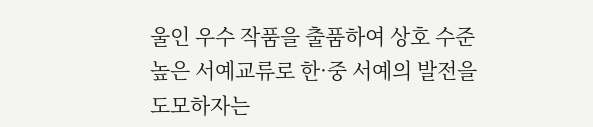울인 우수 작품을 출품하여 상호 수준 높은 서예교류로 한·중 서예의 발전을 도모하자는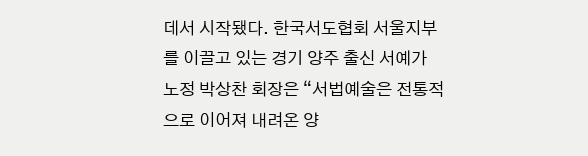데서 시작됐다. 한국서도협회 서울지부를 이끌고 있는 경기 양주 출신 서예가 노정 박상찬 회장은 “서법예술은 전통적으로 이어져 내려온 양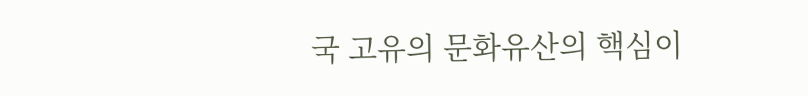국 고유의 문화유산의 핵심이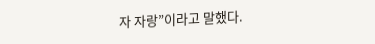자 자랑”이라고 말했다.